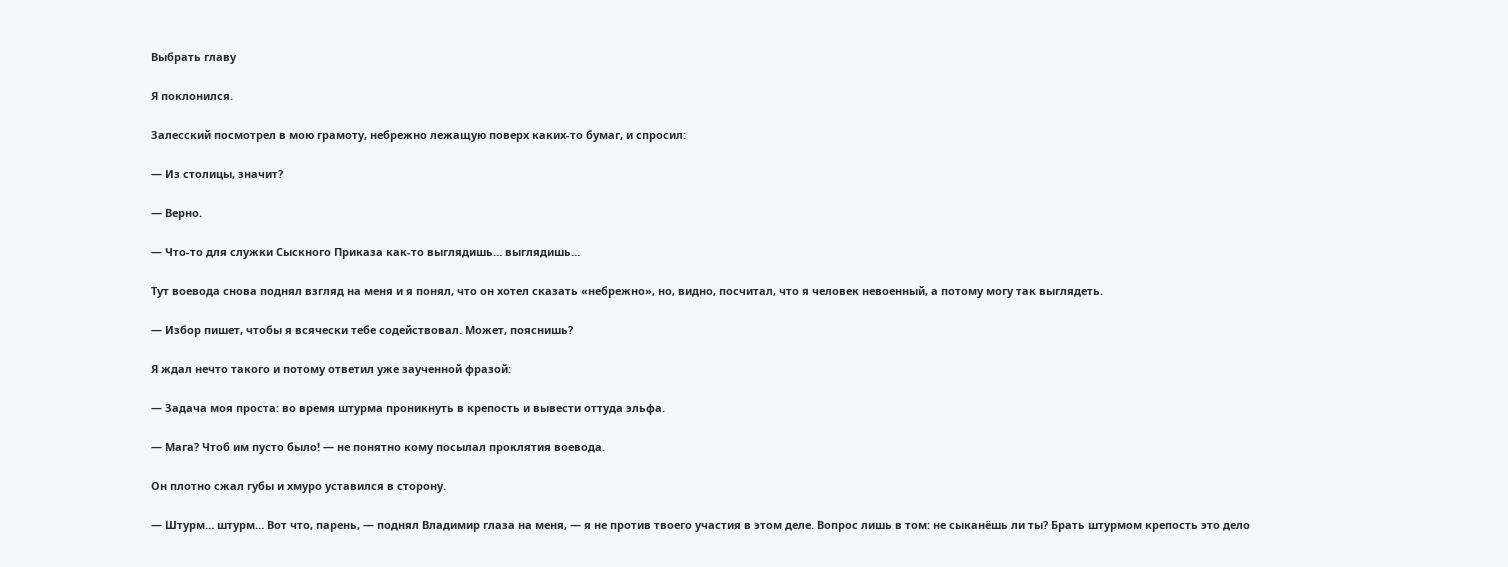Выбрать главу

Я поклонился.

Залесский посмотрел в мою грамоту, небрежно лежащую поверх каких-то бумаг, и спросил:

— Из столицы, значит?

— Верно.

— Что-то для служки Сыскного Приказа как-то выглядишь… выглядишь…

Тут воевода снова поднял взгляд на меня и я понял, что он хотел сказать «небрежно», но, видно, посчитал, что я человек невоенный, а потому могу так выглядеть.

— Избор пишет, чтобы я всячески тебе содействовал. Может, пояснишь?

Я ждал нечто такого и потому ответил уже заученной фразой:

— Задача моя проста: во время штурма проникнуть в крепость и вывести оттуда эльфа.

— Мага? Чтоб им пусто было! — не понятно кому посылал проклятия воевода.

Он плотно сжал губы и хмуро уставился в сторону.

— Штурм… штурм… Вот что, парень, — поднял Владимир глаза на меня, — я не против твоего участия в этом деле. Вопрос лишь в том: не сыканёшь ли ты? Брать штурмом крепость это дело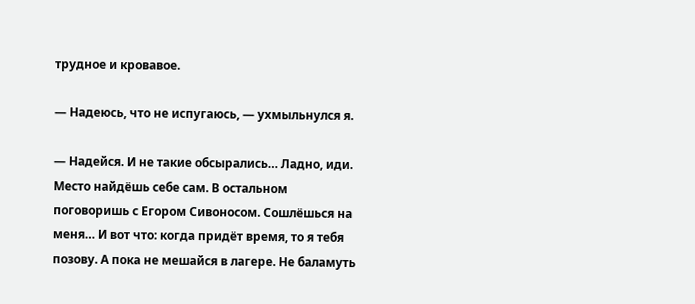трудное и кровавое.

— Надеюсь, что не испугаюсь, — ухмыльнулся я.

— Надейся. И не такие обсырались… Ладно, иди. Место найдёшь себе сам. В остальном поговоришь с Егором Сивоносом. Сошлёшься на меня… И вот что: когда придёт время, то я тебя позову. А пока не мешайся в лагере. Не баламуть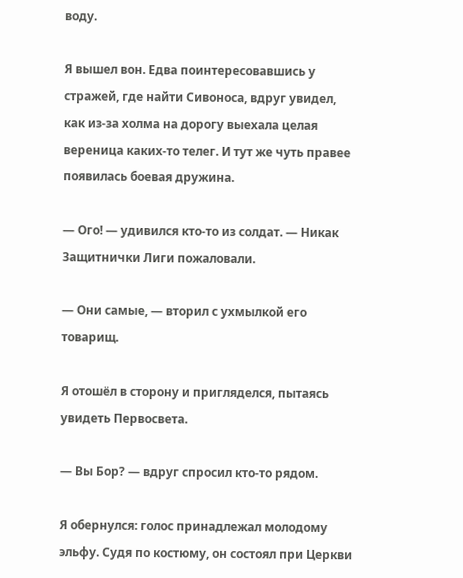воду.

Я вышел вон. Едва поинтересовавшись у стражей, где найти Сивоноса, вдруг увидел, как из-за холма на дорогу выехала целая вереница каких-то телег. И тут же чуть правее появилась боевая дружина.

— Ого! — удивился кто-то из солдат. — Никак Защитнички Лиги пожаловали.

— Они самые, — вторил с ухмылкой его товарищ.

Я отошёл в сторону и пригляделся, пытаясь увидеть Первосвета.

— Вы Бор? — вдруг спросил кто-то рядом.

Я обернулся: голос принадлежал молодому эльфу. Судя по костюму, он состоял при Церкви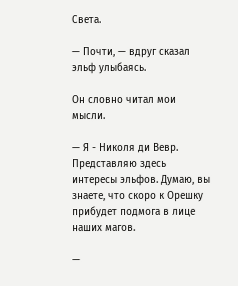Света.

— Почти, — вдруг сказал эльф улыбаясь.

Он словно читал мои мысли.

— Я - Николя ди Вевр. Представляю здесь интересы эльфов. Думаю, вы знаете, что скоро к Орешку прибудет подмога в лице наших магов.

—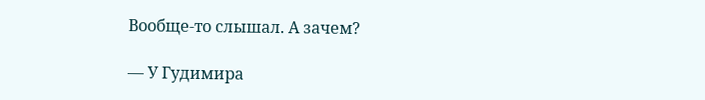Вообще-то слышал. А зачем?

— У Гудимира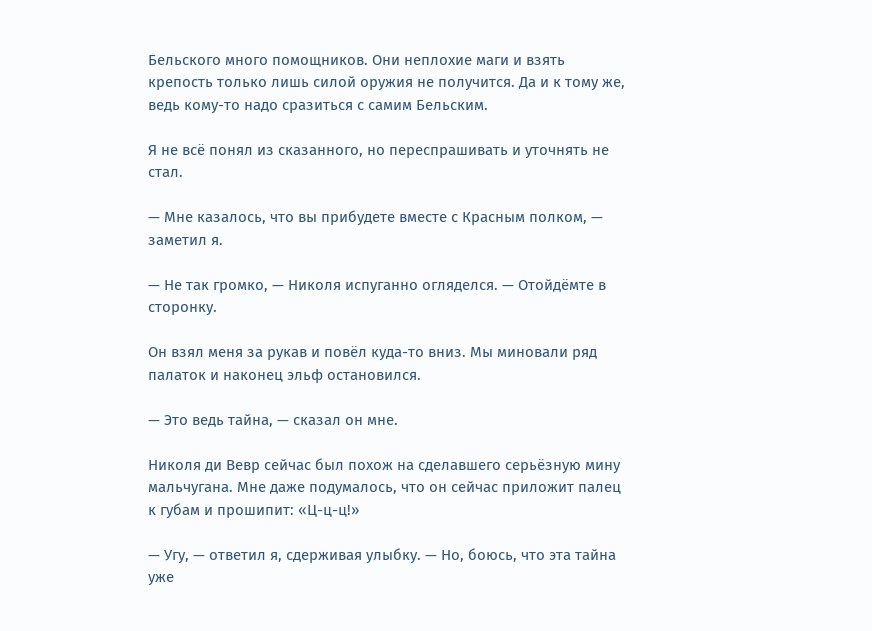Бельского много помощников. Они неплохие маги и взять крепость только лишь силой оружия не получится. Да и к тому же, ведь кому-то надо сразиться с самим Бельским.

Я не всё понял из сказанного, но переспрашивать и уточнять не стал.

— Мне казалось, что вы прибудете вместе с Красным полком, — заметил я.

— Не так громко, — Николя испуганно огляделся. — Отойдёмте в сторонку.

Он взял меня за рукав и повёл куда-то вниз. Мы миновали ряд палаток и наконец эльф остановился.

— Это ведь тайна, — сказал он мне.

Николя ди Вевр сейчас был похож на сделавшего серьёзную мину мальчугана. Мне даже подумалось, что он сейчас приложит палец к губам и прошипит: «Ц-ц-ц!»

— Угу, — ответил я, сдерживая улыбку. — Но, боюсь, что эта тайна уже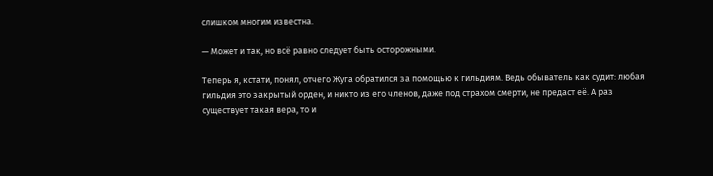слишком многим известна.

— Может и так, но всё равно следует быть осторожными.

Теперь я, кстати, понял, отчего Жуга обратился за помощью к гильдиям. Ведь обыватель как судит: любая гильдия это закрытый орден, и никто из его членов, даже под страхом смерти, не предаст её. А раз существует такая вера, то и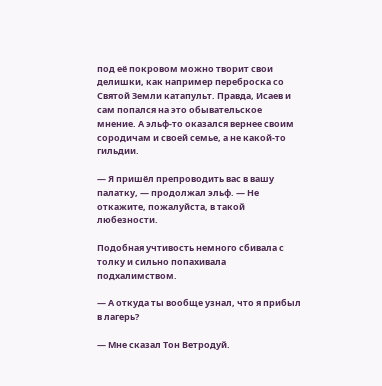под её покровом можно творит свои делишки, как например переброска со Святой Земли катапульт. Правда, Исаев и сам попался на это обывательское мнение. А эльф-то оказался вернее своим сородичам и своей семье, а не какой-то гильдии.

— Я пришёл препроводить вас в вашу палатку, — продолжал эльф. — Не откажите, пожалуйста, в такой любезности.

Подобная учтивость немного сбивала с толку и сильно попахивала подхалимством.

— А откуда ты вообще узнал, что я прибыл в лагерь?

— Мне сказал Тон Ветродуй.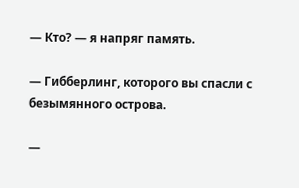— Кто? — я напряг память.

— Гибберлинг, которого вы спасли с безымянного острова.

—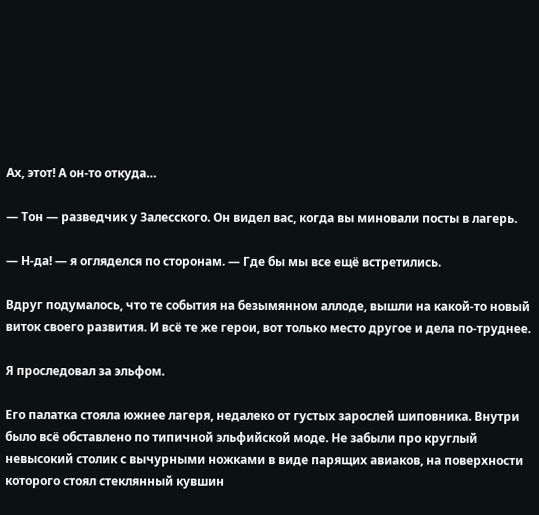Ах, этот! А он-то откуда…

— Тон — разведчик у Залесского. Он видел вас, когда вы миновали посты в лагерь.

— Н-да! — я огляделся по сторонам. — Где бы мы все ещё встретились.

Вдруг подумалось, что те события на безымянном аллоде, вышли на какой-то новый виток своего развития. И всё те же герои, вот только место другое и дела по-труднее.

Я проследовал за эльфом.

Его палатка стояла южнее лагеря, недалеко от густых зарослей шиповника. Внутри было всё обставлено по типичной эльфийской моде. Не забыли про круглый невысокий столик с вычурными ножками в виде парящих авиаков, на поверхности которого стоял стеклянный кувшин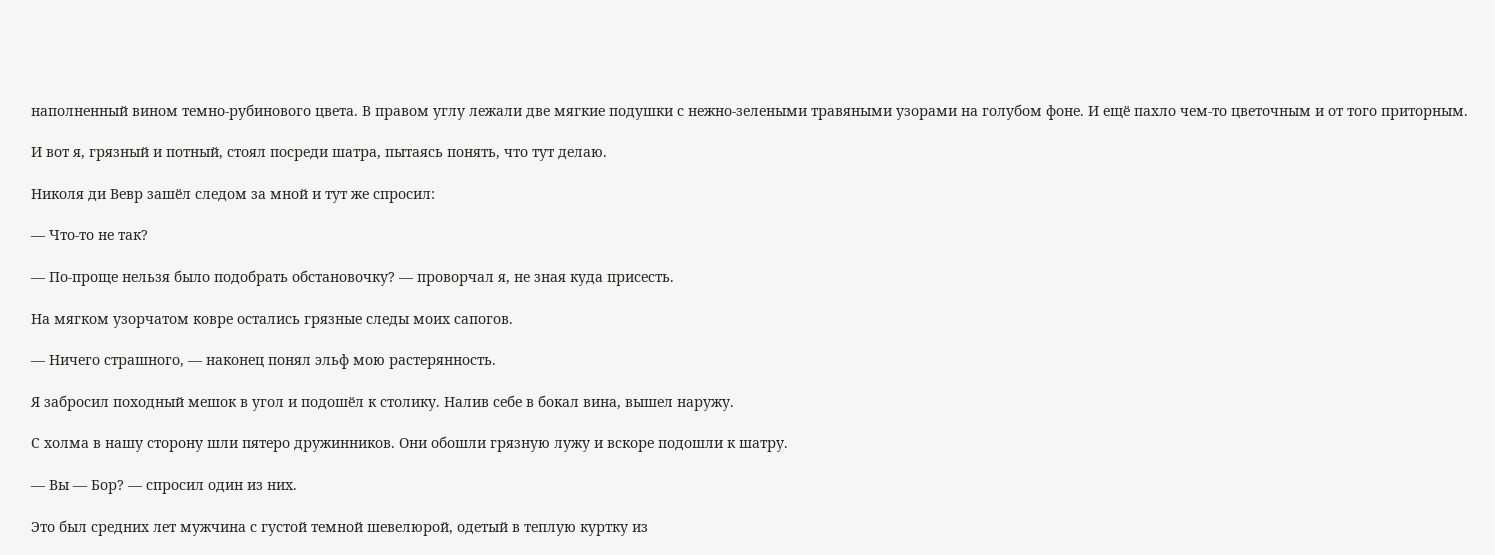наполненный вином темно-рубинового цвета. В правом углу лежали две мягкие подушки с нежно-зелеными травяными узорами на голубом фоне. И ещё пахло чем-то цветочным и от того приторным.

И вот я, грязный и потный, стоял посреди шатра, пытаясь понять, что тут делаю.

Николя ди Вевр зашёл следом за мной и тут же спросил:

— Что-то не так?

— По-проще нельзя было подобрать обстановочку? — проворчал я, не зная куда присесть.

На мягком узорчатом ковре остались грязные следы моих сапогов.

— Ничего страшного, — наконец понял эльф мою растерянность.

Я забросил походный мешок в угол и подошёл к столику. Налив себе в бокал вина, вышел наружу.

С холма в нашу сторону шли пятеро дружинников. Они обошли грязную лужу и вскоре подошли к шатру.

— Вы — Бор? — спросил один из них.

Это был средних лет мужчина с густой темной шевелюрой, одетый в теплую куртку из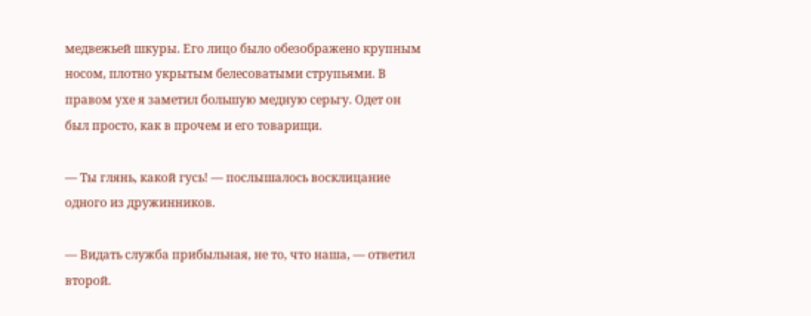медвежьей шкуры. Его лицо было обезображено крупным носом, плотно укрытым белесоватыми струпьями. В правом ухе я заметил большую медную серьгу. Одет он был просто, как в прочем и его товарищи.

— Ты глянь, какой гусь! — послышалось восклицание одного из дружинников.

— Видать служба прибыльная, не то, что наша, — ответил второй.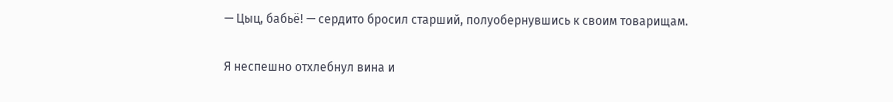— Цыц, бабьё! — сердито бросил старший, полуобернувшись к своим товарищам.

Я неспешно отхлебнул вина и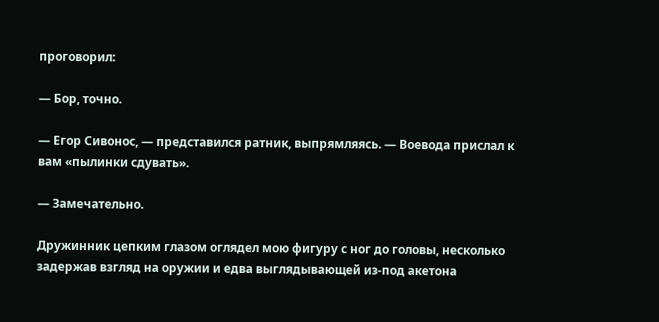проговорил:

— Бор, точно.

— Егор Сивонос, — представился ратник, выпрямляясь. — Воевода прислал к вам «пылинки сдувать».

— Замечательно.

Дружинник цепким глазом оглядел мою фигуру с ног до головы, несколько задержав взгляд на оружии и едва выглядывающей из-под акетона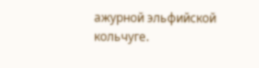ажурной эльфийской кольчуге.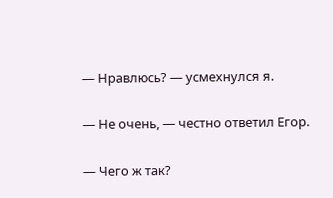— Нравлюсь? — усмехнулся я.

— Не очень, — честно ответил Егор.

— Чего ж так?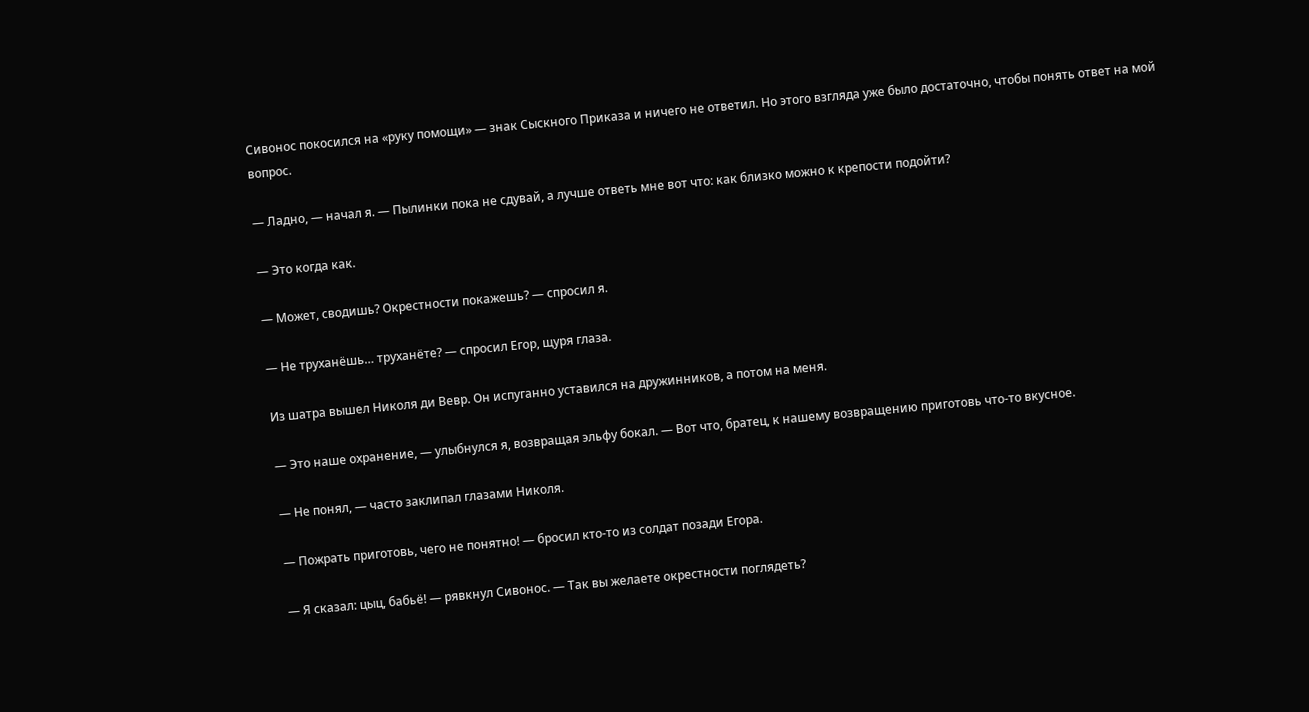Сивонос покосился на «руку помощи» — знак Сыскного Приказа и ничего не ответил. Но этого взгляда уже было достаточно, чтобы понять ответ на мой вопрос.

— Ладно, — начал я. — Пылинки пока не сдувай, а лучше ответь мне вот что: как близко можно к крепости подойти?

— Это когда как.

— Может, сводишь? Окрестности покажешь? — спросил я.

— Не труханёшь… труханёте? — спросил Егор, щуря глаза.

Из шатра вышел Николя ди Вевр. Он испуганно уставился на дружинников, а потом на меня.

— Это наше охранение, — улыбнулся я, возвращая эльфу бокал. — Вот что, братец, к нашему возвращению приготовь что-то вкусное.

— Не понял, — часто заклипал глазами Николя.

— Пожрать приготовь, чего не понятно! — бросил кто-то из солдат позади Егора.

— Я сказал: цыц, бабьё! — рявкнул Сивонос. — Так вы желаете окрестности поглядеть?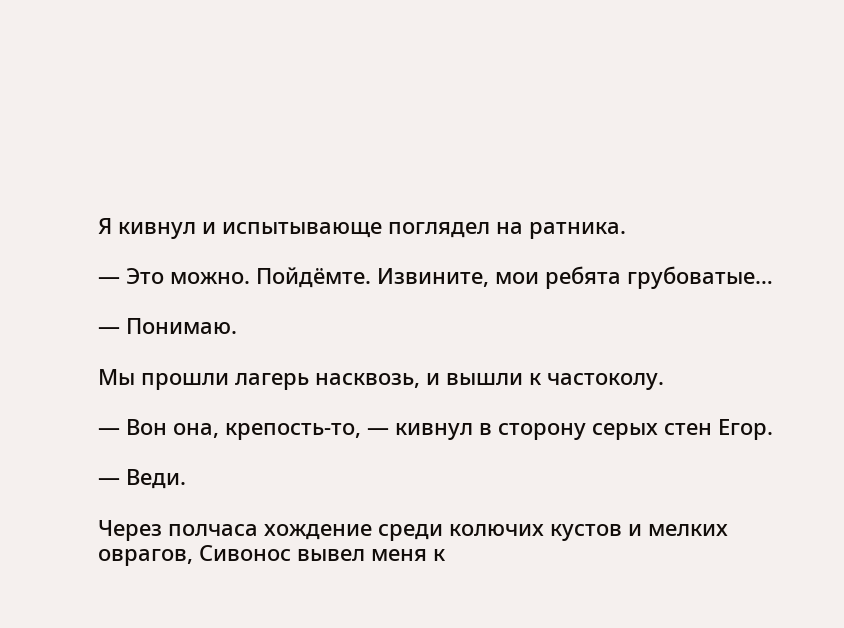Я кивнул и испытывающе поглядел на ратника.

— Это можно. Пойдёмте. Извините, мои ребята грубоватые…

— Понимаю.

Мы прошли лагерь насквозь, и вышли к частоколу.

— Вон она, крепость-то, — кивнул в сторону серых стен Егор.

— Веди.

Через полчаса хождение среди колючих кустов и мелких оврагов, Сивонос вывел меня к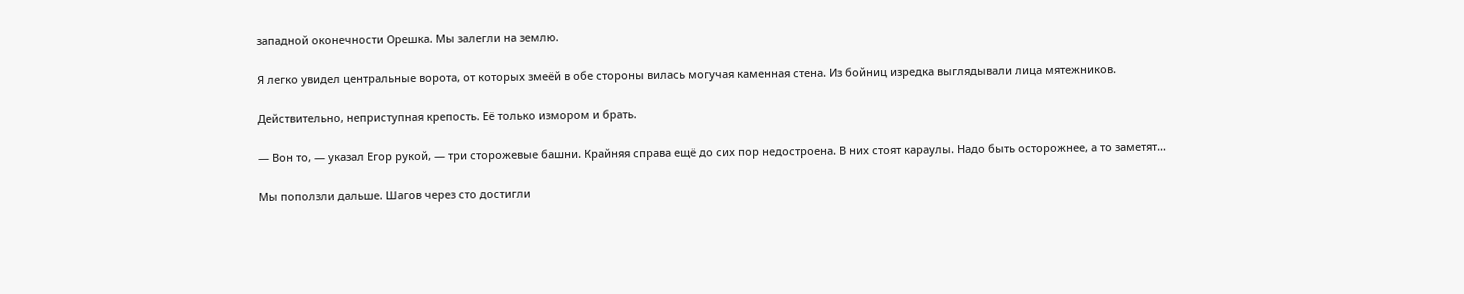западной оконечности Орешка. Мы залегли на землю.

Я легко увидел центральные ворота, от которых змеёй в обе стороны вилась могучая каменная стена. Из бойниц изредка выглядывали лица мятежников.

Действительно, неприступная крепость. Её только измором и брать.

— Вон то, — указал Егор рукой, — три сторожевые башни. Крайняя справа ещё до сих пор недостроена. В них стоят караулы. Надо быть осторожнее, а то заметят…

Мы поползли дальше. Шагов через сто достигли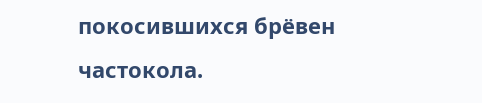покосившихся брёвен частокола.